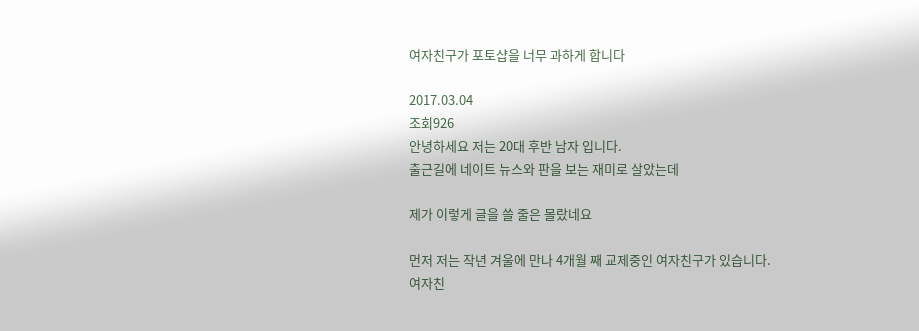여자친구가 포토샵을 너무 과하게 합니다

2017.03.04
조회926
안녕하세요 저는 20대 후반 남자 입니다.
출근길에 네이트 뉴스와 판을 보는 재미로 살았는데

제가 이렇게 글을 쓸 줄은 몰랐네요

먼저 저는 작년 겨울에 만나 4개월 째 교제중인 여자친구가 있습니다.
여자친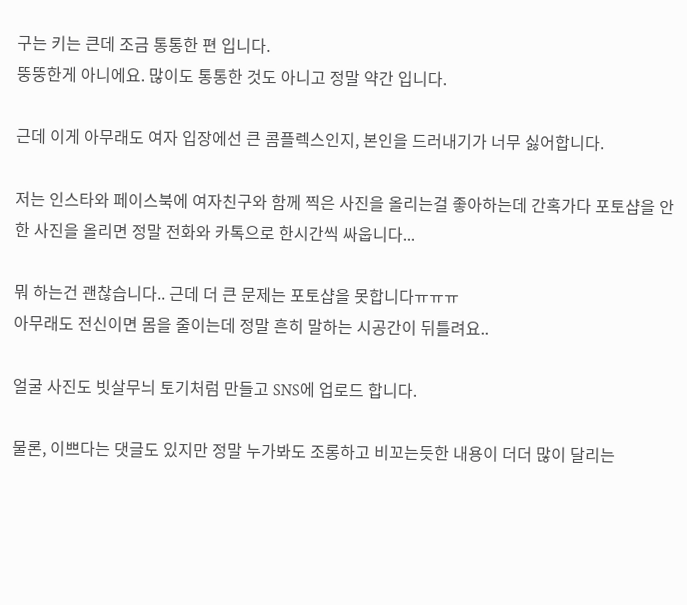구는 키는 큰데 조금 통통한 편 입니다.
뚱뚱한게 아니에요. 많이도 통통한 것도 아니고 정말 약간 입니다.

근데 이게 아무래도 여자 입장에선 큰 콤플렉스인지, 본인을 드러내기가 너무 싫어합니다.

저는 인스타와 페이스북에 여자친구와 함께 찍은 사진을 올리는걸 좋아하는데 간혹가다 포토샵을 안한 사진을 올리면 정말 전화와 카톡으로 한시간씩 싸웁니다...

뭐 하는건 괜찮습니다.. 근데 더 큰 문제는 포토샵을 못합니다ㅠㅠㅠ
아무래도 전신이면 몸을 줄이는데 정말 흔히 말하는 시공간이 뒤틀려요..

얼굴 사진도 빗살무늬 토기처럼 만들고 SNS에 업로드 합니다.

물론, 이쁘다는 댓글도 있지만 정말 누가봐도 조롱하고 비꼬는듯한 내용이 더더 많이 달리는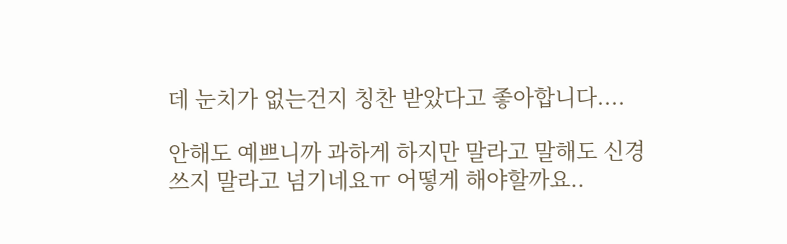데 눈치가 없는건지 칭찬 받았다고 좋아합니다....

안해도 예쁘니까 과하게 하지만 말라고 말해도 신경쓰지 말라고 넘기네요ㅠ 어떻게 해야할까요..